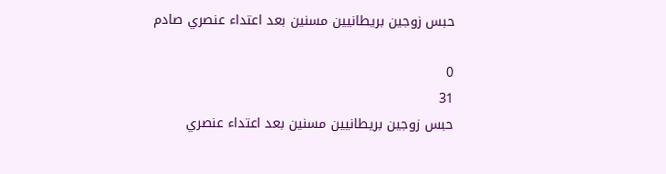حبس زوجين بريطانيين مسنين بعد اعتداء عنصري صادم

0
31
حبس زوجين بريطانيين مسنين بعد اعتداء عنصري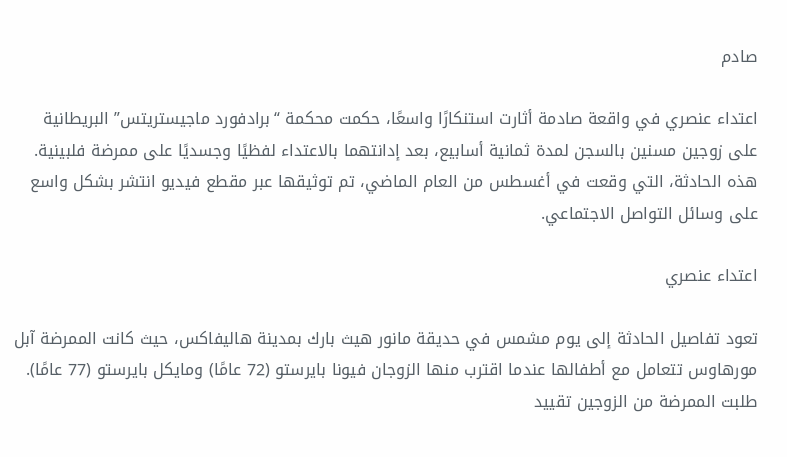صادم

اعتداء عنصري في واقعة صادمة أثارت استنكارًا واسعًا، حكمت محكمة “برادفورد ماجيستريتس” البريطانية على زوجين مسنين بالسجن لمدة ثمانية أسابيع، بعد إدانتهما بالاعتداء لفظيًا وجسديًا على ممرضة فلبينية. هذه الحادثة، التي وقعت في أغسطس من العام الماضي، تم توثيقها عبر مقطع فيديو انتشر بشكل واسع على وسائل التواصل الاجتماعي.

اعتداء عنصري

تعود تفاصيل الحادثة إلى يوم مشمس في حديقة مانور هيث بارك بمدينة هاليفاكس، حيث كانت الممرضة آبل مورهاوس تتعامل مع أطفالها عندما اقترب منها الزوجان فيونا بايرستو (72 عامًا) ومايكل بايرستو (77 عامًا). طلبت الممرضة من الزوجين تقييد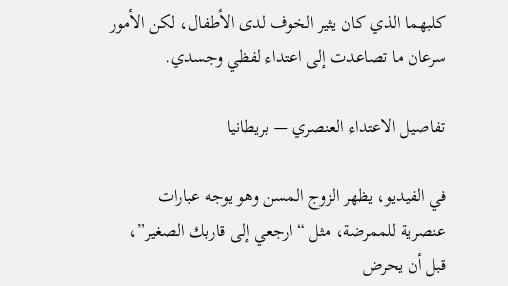كلبهما الذي كان يثير الخوف لدى الأطفال، لكن الأمور سرعان ما تصاعدت إلى اعتداء لفظي وجسدي.

تفاصيل الاعتداء العنصري — بريطانيا

في الفيديو، يظهر الزوج المسن وهو يوجه عبارات عنصرية للممرضة، مثل “ارجعي إلى قاربك الصغير”، قبل أن يحرض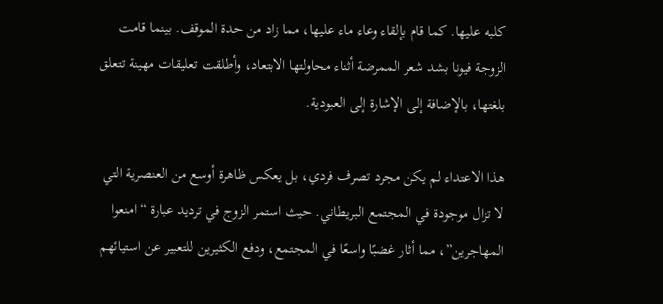كلبه عليها. كما قام بإلقاء وعاء ماء عليها، مما زاد من حدة الموقف. بينما قامت الزوجة فيونا بشد شعر الممرضة أثناء محاولتها الابتعاد، وأطلقت تعليقات مهينة تتعلق بلغتها، بالإضافة إلى الإشارة إلى العبودية.

هذا الاعتداء لم يكن مجرد تصرف فردي، بل يعكس ظاهرة أوسع من العنصرية التي لا تزال موجودة في المجتمع البريطاني. حيث استمر الزوج في ترديد عبارة “امنعوا المهاجرين”، مما أثار غضبًا واسعًا في المجتمع، ودفع الكثيرين للتعبير عن استيائهم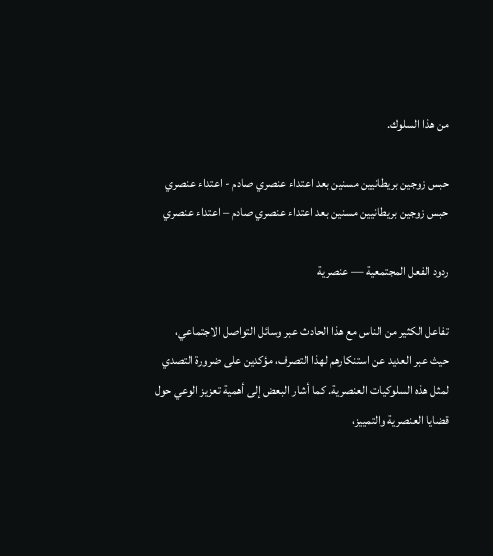من هذا السلوك.

حبس زوجين بريطانيين مسنين بعد اعتداء عنصري صادم - اعتداء عنصري
حبس زوجين بريطانيين مسنين بعد اعتداء عنصري صادم – اعتداء عنصري

ردود الفعل المجتمعية — عنصرية

تفاعل الكثير من الناس مع هذا الحادث عبر وسائل التواصل الاجتماعي، حيث عبر العديد عن استنكارهم لهذا التصرف، مؤكدين على ضرورة التصدي لمثل هذه السلوكيات العنصرية. كما أشار البعض إلى أهمية تعزيز الوعي حول قضايا العنصرية والتمييز،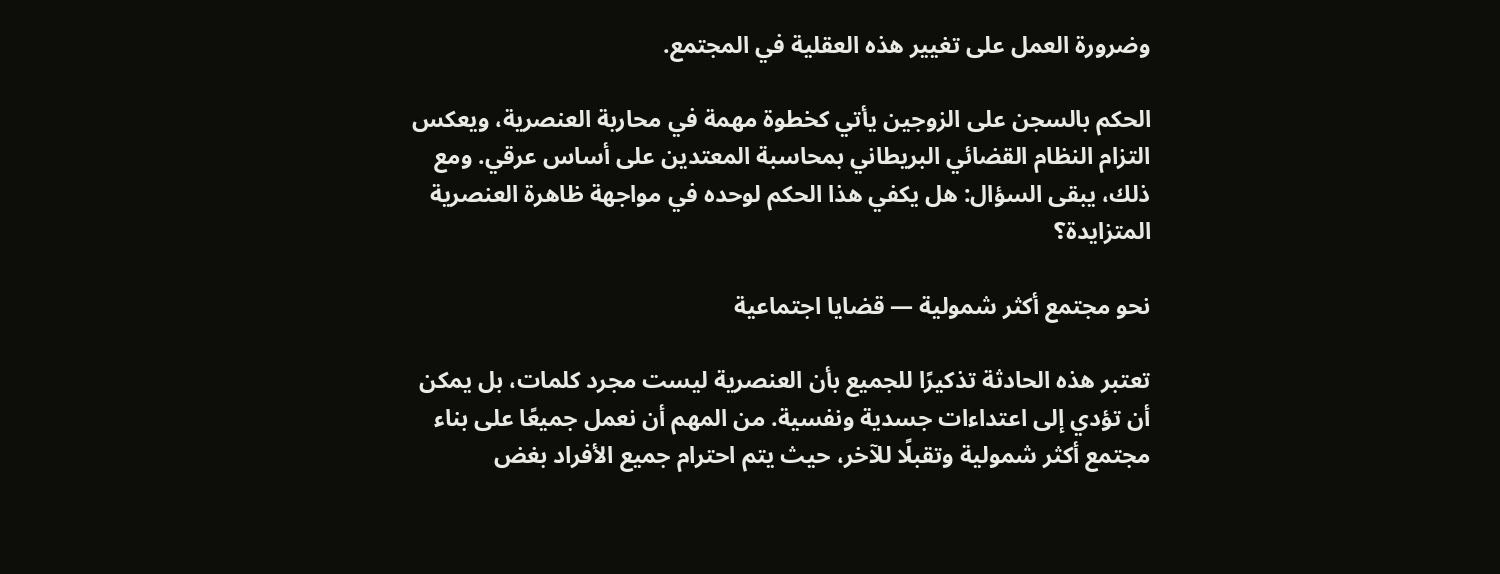وضرورة العمل على تغيير هذه العقلية في المجتمع.

الحكم بالسجن على الزوجين يأتي كخطوة مهمة في محاربة العنصرية، ويعكس التزام النظام القضائي البريطاني بمحاسبة المعتدين على أساس عرقي. ومع ذلك، يبقى السؤال: هل يكفي هذا الحكم لوحده في مواجهة ظاهرة العنصرية المتزايدة؟

نحو مجتمع أكثر شمولية — قضايا اجتماعية

تعتبر هذه الحادثة تذكيرًا للجميع بأن العنصرية ليست مجرد كلمات، بل يمكن أن تؤدي إلى اعتداءات جسدية ونفسية. من المهم أن نعمل جميعًا على بناء مجتمع أكثر شمولية وتقبلًا للآخر، حيث يتم احترام جميع الأفراد بغض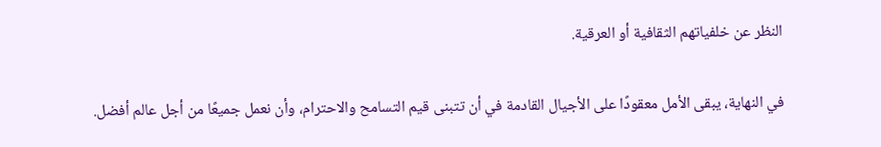النظر عن خلفياتهم الثقافية أو العرقية.

في النهاية، يبقى الأمل معقودًا على الأجيال القادمة في أن تتبنى قيم التسامح والاحترام، وأن نعمل جميعًا من أجل عالم أفضل.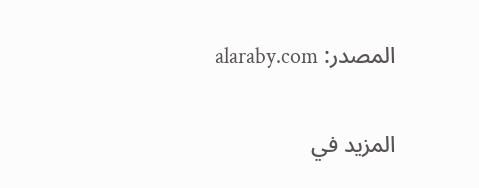المصدر: alaraby.com

المزيد في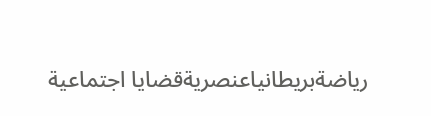رياضةبريطانياعنصريةقضايا اجتماعية